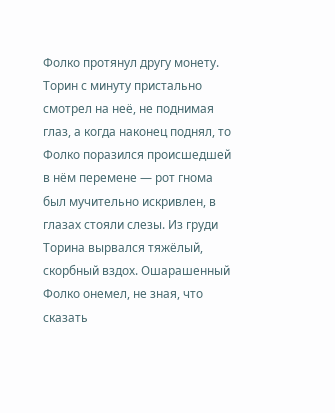Фолко протянул другу монету. Торин с минуту пристально смотрел на неё, не поднимая глаз, а когда наконец поднял, то Фолко поразился происшедшей в нём перемене — рот гнома был мучительно искривлен, в глазах стояли слезы. Из груди Торина вырвался тяжёлый, скорбный вздох. Ошарашенный Фолко онемел, не зная, что сказать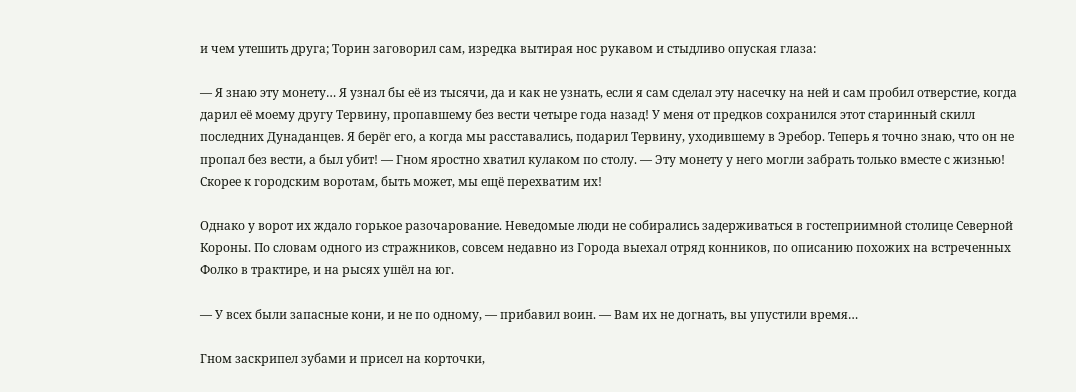и чем утешить друга; Торин заговорил сам, изредка вытирая нос рукавом и стыдливо опуская глаза:

— Я знаю эту монету… Я узнал бы её из тысячи, да и как не узнать, если я сам сделал эту насечку на ней и сам пробил отверстие, когда дарил её моему другу Тервину, пропавшему без вести четыре года назад! У меня от предков сохранился этот старинный скилл последних Дунаданцев. Я берёг его, а когда мы расставались, подарил Тервину, уходившему в Эребор. Теперь я точно знаю, что он не пропал без вести, а был убит! — Гном яростно хватил кулаком по столу. — Эту монету у него могли забрать только вместе с жизнью! Скорее к городским воротам, быть может, мы ещё перехватим их!

Однако у ворот их ждало горькое разочарование. Неведомые люди не собирались задерживаться в гостеприимной столице Северной Короны. По словам одного из стражников, совсем недавно из Города выехал отряд конников, по описанию похожих на встреченных Фолко в трактире, и на рысях ушёл на юг.

— У всех были запасные кони, и не по одному, — прибавил воин. — Вам их не догнать, вы упустили время…

Гном заскрипел зубами и присел на корточки,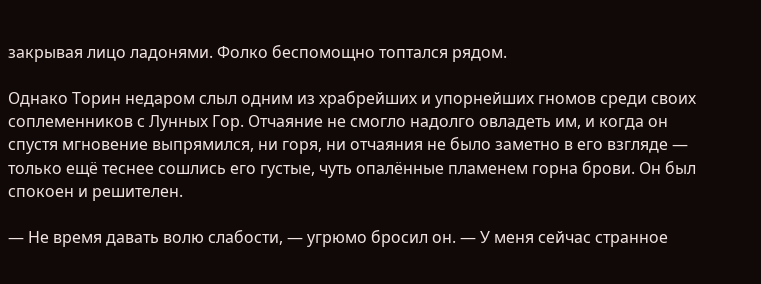закрывая лицо ладонями. Фолко беспомощно топтался рядом.

Однако Торин недаром слыл одним из храбрейших и упорнейших гномов среди своих соплеменников с Лунных Гор. Отчаяние не смогло надолго овладеть им, и когда он спустя мгновение выпрямился, ни горя, ни отчаяния не было заметно в его взгляде — только ещё теснее сошлись его густые, чуть опалённые пламенем горна брови. Он был спокоен и решителен.

— Не время давать волю слабости, — угрюмо бросил он. — У меня сейчас странное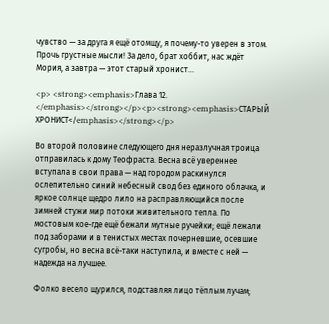чувство — за друга я ещё отомщу, я почему-то уверен в этом. Прочь грустные мысли! За дело, брат хоббит, нас ждёт Мория, а завтра — этот старый хронист…

<p> <strong><emphasis>Глава 12. </emphasis></strong></p><p><strong><emphasis>СТАРЫЙ ХРОНИСТ</emphasis></strong></p>

Во второй половине следующего дня неразлучная троица отправилась к дому Теофраста. Весна всё увереннее вступала в свои права — над городом раскинулся ослепительно синий небесный свод без единого облачка, и яркое солнце щедро лило на расправляющийся после зимней стужи мир потоки живительного тепла. По мостовым кое-где ещё бежали мутные ручейки; ещё лежали под заборами и в тенистых местах почерневшие, осевшие сугробы, но весна всё-таки наступила, и вместе с ней — надежда на лучшее.

Фолко весело щурился, подставляя лицо тёплым лучам;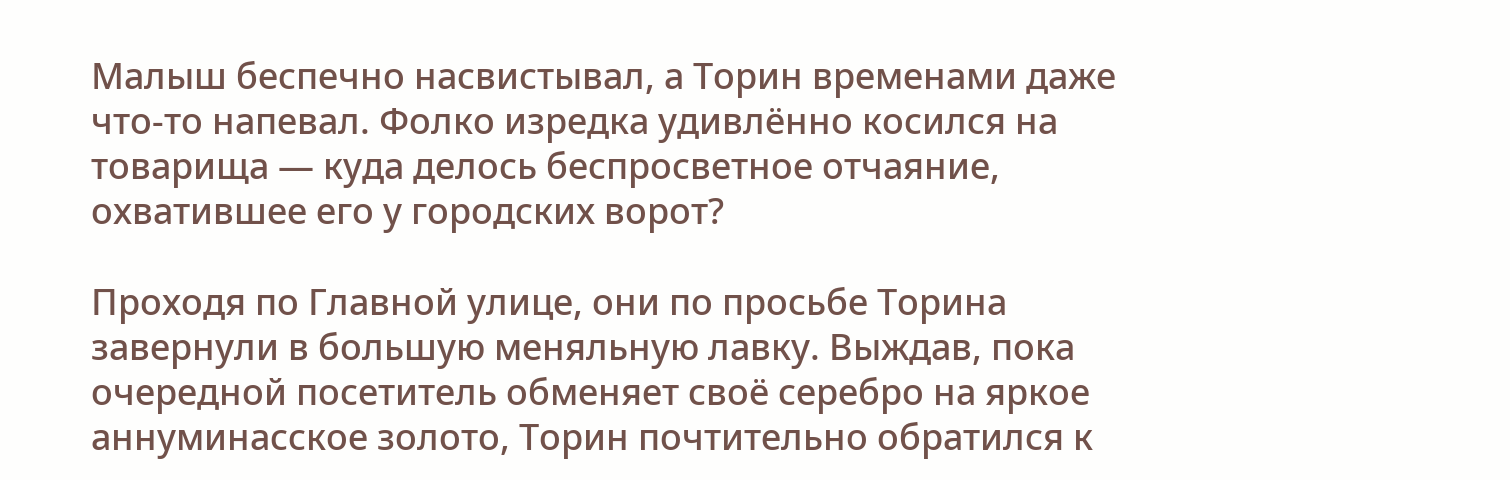Малыш беспечно насвистывал, а Торин временами даже что-то напевал. Фолко изредка удивлённо косился на товарища — куда делось беспросветное отчаяние, охватившее его у городских ворот?

Проходя по Главной улице, они по просьбе Торина завернули в большую меняльную лавку. Выждав, пока очередной посетитель обменяет своё серебро на яркое аннуминасское золото, Торин почтительно обратился к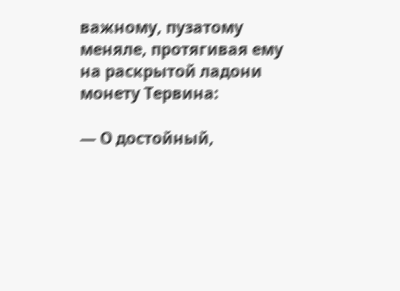важному, пузатому меняле, протягивая ему на раскрытой ладони монету Тервина:

— О достойный,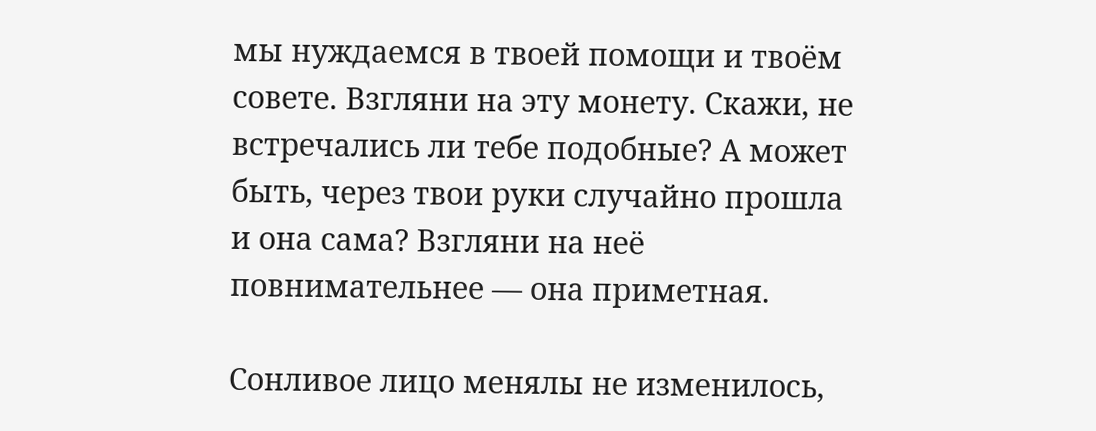мы нуждаемся в твоей помощи и твоём совете. Взгляни на эту монету. Скажи, не встречались ли тебе подобные? А может быть, через твои руки случайно прошла и она сама? Взгляни на неё повнимательнее — она приметная.

Сонливое лицо менялы не изменилось,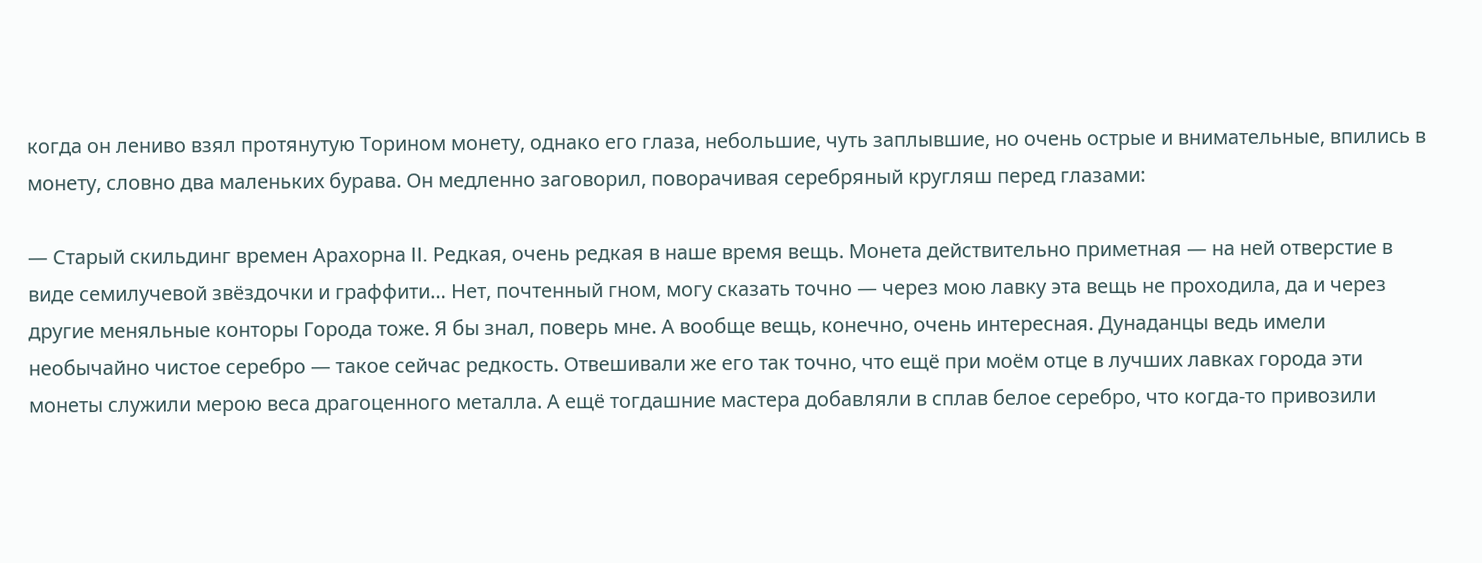когда он лениво взял протянутую Торином монету, однако его глаза, небольшие, чуть заплывшие, но очень острые и внимательные, впились в монету, словно два маленьких бурава. Он медленно заговорил, поворачивая серебряный кругляш перед глазами:

— Старый скильдинг времен Арахорна II. Редкая, очень редкая в наше время вещь. Монета действительно приметная — на ней отверстие в виде семилучевой звёздочки и граффити… Нет, почтенный гном, могу сказать точно — через мою лавку эта вещь не проходила, да и через другие меняльные конторы Города тоже. Я бы знал, поверь мне. А вообще вещь, конечно, очень интересная. Дунаданцы ведь имели необычайно чистое серебро — такое сейчас редкость. Отвешивали же его так точно, что ещё при моём отце в лучших лавках города эти монеты служили мерою веса драгоценного металла. А ещё тогдашние мастера добавляли в сплав белое серебро, что когда-то привозили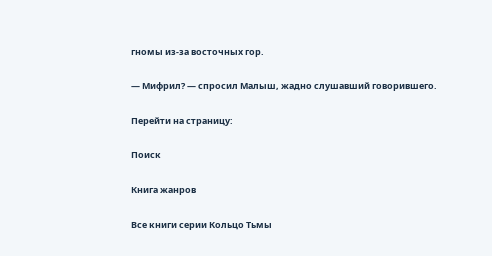гномы из-за восточных гор.

— Мифрил? — спросил Малыш, жадно слушавший говорившего.

Перейти на страницу:

Поиск

Книга жанров

Все книги серии Кольцо Тьмы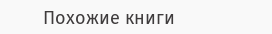Похожие книги